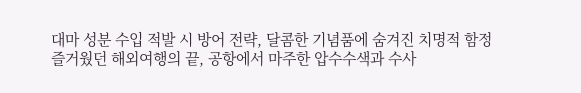대마 성분 수입 적발 시 방어 전략, 달콤한 기념품에 숨겨진 치명적 함정
즐거웠던 해외여행의 끝, 공항에서 마주한 압수수색과 수사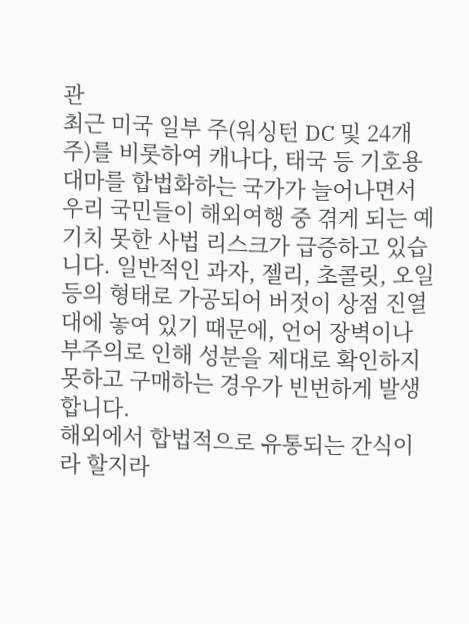관
최근 미국 일부 주(워싱턴 DC 및 24개 주)를 비롯하여 캐나다, 태국 등 기호용 대마를 합법화하는 국가가 늘어나면서 우리 국민들이 해외여행 중 겪게 되는 예기치 못한 사법 리스크가 급증하고 있습니다. 일반적인 과자, 젤리, 초콜릿, 오일 등의 형태로 가공되어 버젓이 상점 진열대에 놓여 있기 때문에, 언어 장벽이나 부주의로 인해 성분을 제대로 확인하지 못하고 구매하는 경우가 빈번하게 발생합니다.
해외에서 합법적으로 유통되는 간식이라 할지라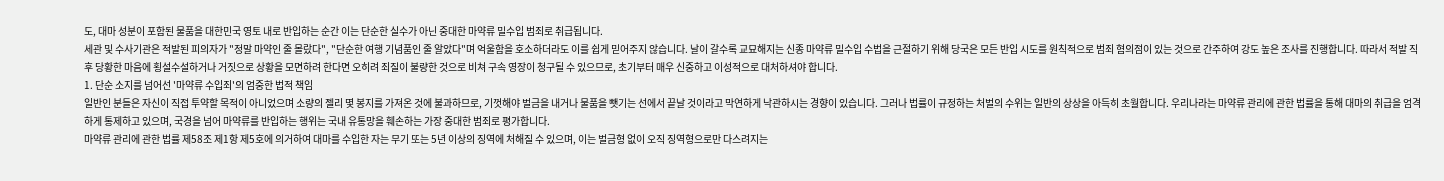도, 대마 성분이 포함된 물품을 대한민국 영토 내로 반입하는 순간 이는 단순한 실수가 아닌 중대한 마약류 밀수입 범죄로 취급됩니다.
세관 및 수사기관은 적발된 피의자가 "정말 마약인 줄 몰랐다", "단순한 여행 기념품인 줄 알았다"며 억울함을 호소하더라도 이를 쉽게 믿어주지 않습니다. 날이 갈수록 교묘해지는 신종 마약류 밀수입 수법을 근절하기 위해 당국은 모든 반입 시도를 원칙적으로 범죄 혐의점이 있는 것으로 간주하여 강도 높은 조사를 진행합니다. 따라서 적발 직후 당황한 마음에 횡설수설하거나 거짓으로 상황을 모면하려 한다면 오히려 죄질이 불량한 것으로 비쳐 구속 영장이 청구될 수 있으므로, 초기부터 매우 신중하고 이성적으로 대처하셔야 합니다.
1. 단순 소지를 넘어선 '마약류 수입죄'의 엄중한 법적 책임
일반인 분들은 자신이 직접 투약할 목적이 아니었으며 소량의 젤리 몇 봉지를 가져온 것에 불과하므로, 기껏해야 벌금을 내거나 물품을 뺏기는 선에서 끝날 것이라고 막연하게 낙관하시는 경향이 있습니다. 그러나 법률이 규정하는 처벌의 수위는 일반의 상상을 아득히 초월합니다. 우리나라는 마약류 관리에 관한 법률을 통해 대마의 취급을 엄격하게 통제하고 있으며, 국경을 넘어 마약류를 반입하는 행위는 국내 유통망을 훼손하는 가장 중대한 범죄로 평가합니다.
마약류 관리에 관한 법률 제58조 제1항 제5호에 의거하여 대마를 수입한 자는 무기 또는 5년 이상의 징역에 처해질 수 있으며, 이는 벌금형 없이 오직 징역형으로만 다스려지는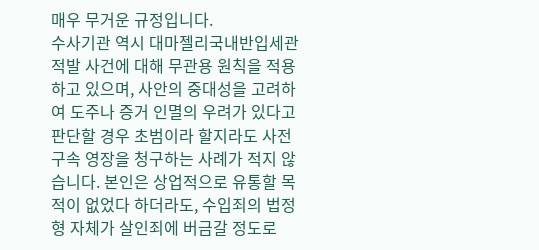매우 무거운 규정입니다.
수사기관 역시 대마젤리국내반입세관 적발 사건에 대해 무관용 원칙을 적용하고 있으며, 사안의 중대성을 고려하여 도주나 증거 인멸의 우려가 있다고 판단할 경우 초범이라 할지라도 사전 구속 영장을 청구하는 사례가 적지 않습니다. 본인은 상업적으로 유통할 목적이 없었다 하더라도, 수입죄의 법정형 자체가 살인죄에 버금갈 정도로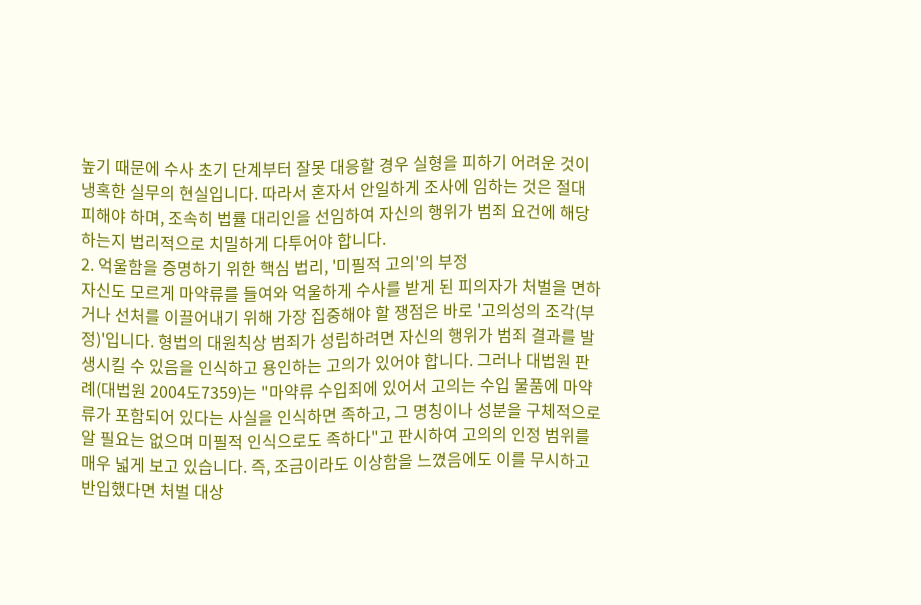높기 때문에 수사 초기 단계부터 잘못 대응할 경우 실형을 피하기 어려운 것이 냉혹한 실무의 현실입니다. 따라서 혼자서 안일하게 조사에 임하는 것은 절대 피해야 하며, 조속히 법률 대리인을 선임하여 자신의 행위가 범죄 요건에 해당하는지 법리적으로 치밀하게 다투어야 합니다.
2. 억울함을 증명하기 위한 핵심 법리, '미필적 고의'의 부정
자신도 모르게 마약류를 들여와 억울하게 수사를 받게 된 피의자가 처벌을 면하거나 선처를 이끌어내기 위해 가장 집중해야 할 쟁점은 바로 '고의성의 조각(부정)'입니다. 형법의 대원칙상 범죄가 성립하려면 자신의 행위가 범죄 결과를 발생시킬 수 있음을 인식하고 용인하는 고의가 있어야 합니다. 그러나 대법원 판례(대법원 2004도7359)는 "마약류 수입죄에 있어서 고의는 수입 물품에 마약류가 포함되어 있다는 사실을 인식하면 족하고, 그 명칭이나 성분을 구체적으로 알 필요는 없으며 미필적 인식으로도 족하다"고 판시하여 고의의 인정 범위를 매우 넓게 보고 있습니다. 즉, 조금이라도 이상함을 느꼈음에도 이를 무시하고 반입했다면 처벌 대상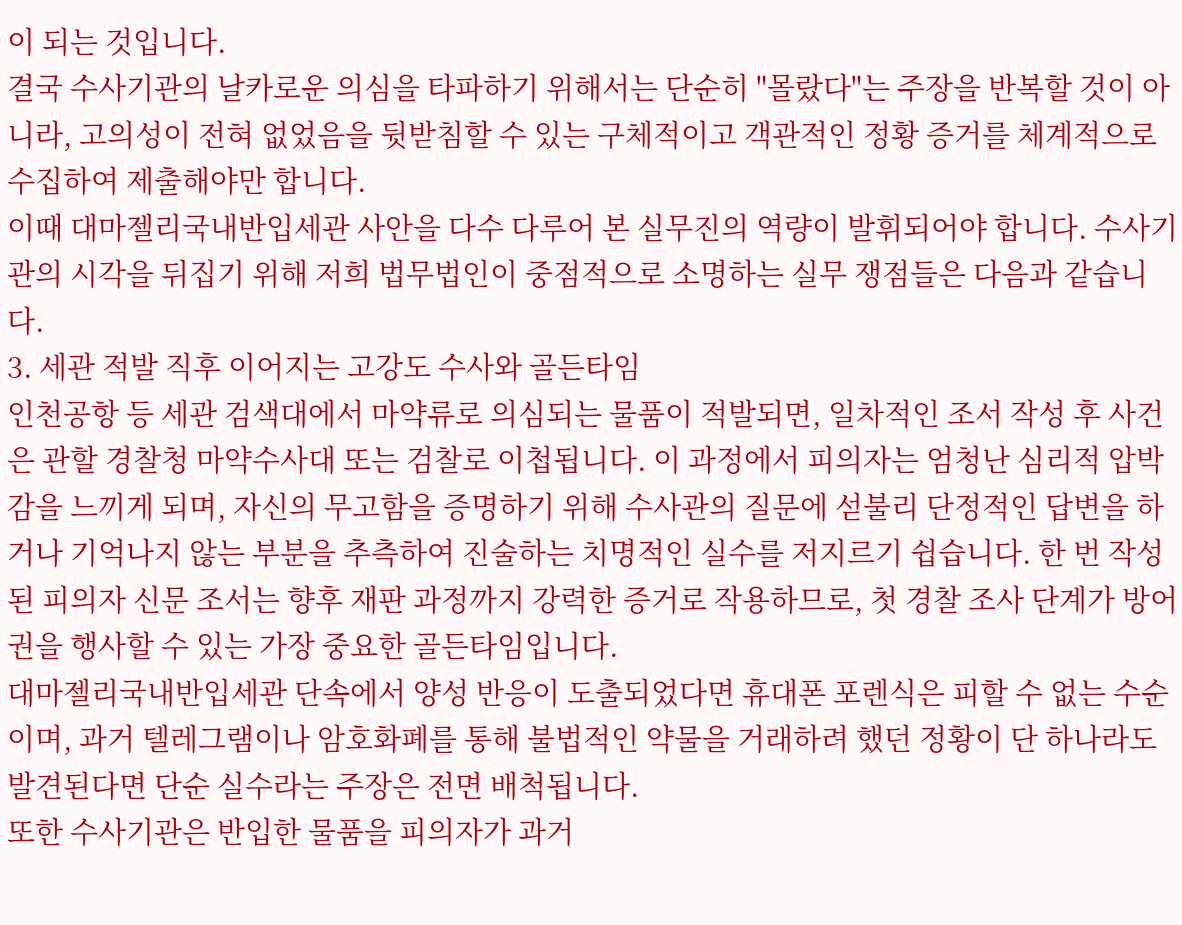이 되는 것입니다.
결국 수사기관의 날카로운 의심을 타파하기 위해서는 단순히 "몰랐다"는 주장을 반복할 것이 아니라, 고의성이 전혀 없었음을 뒷받침할 수 있는 구체적이고 객관적인 정황 증거를 체계적으로 수집하여 제출해야만 합니다.
이때 대마젤리국내반입세관 사안을 다수 다루어 본 실무진의 역량이 발휘되어야 합니다. 수사기관의 시각을 뒤집기 위해 저희 법무법인이 중점적으로 소명하는 실무 쟁점들은 다음과 같습니다.
3. 세관 적발 직후 이어지는 고강도 수사와 골든타임
인천공항 등 세관 검색대에서 마약류로 의심되는 물품이 적발되면, 일차적인 조서 작성 후 사건은 관할 경찰청 마약수사대 또는 검찰로 이첩됩니다. 이 과정에서 피의자는 엄청난 심리적 압박감을 느끼게 되며, 자신의 무고함을 증명하기 위해 수사관의 질문에 섣불리 단정적인 답변을 하거나 기억나지 않는 부분을 추측하여 진술하는 치명적인 실수를 저지르기 쉽습니다. 한 번 작성된 피의자 신문 조서는 향후 재판 과정까지 강력한 증거로 작용하므로, 첫 경찰 조사 단계가 방어권을 행사할 수 있는 가장 중요한 골든타임입니다.
대마젤리국내반입세관 단속에서 양성 반응이 도출되었다면 휴대폰 포렌식은 피할 수 없는 수순이며, 과거 텔레그램이나 암호화폐를 통해 불법적인 약물을 거래하려 했던 정황이 단 하나라도 발견된다면 단순 실수라는 주장은 전면 배척됩니다.
또한 수사기관은 반입한 물품을 피의자가 과거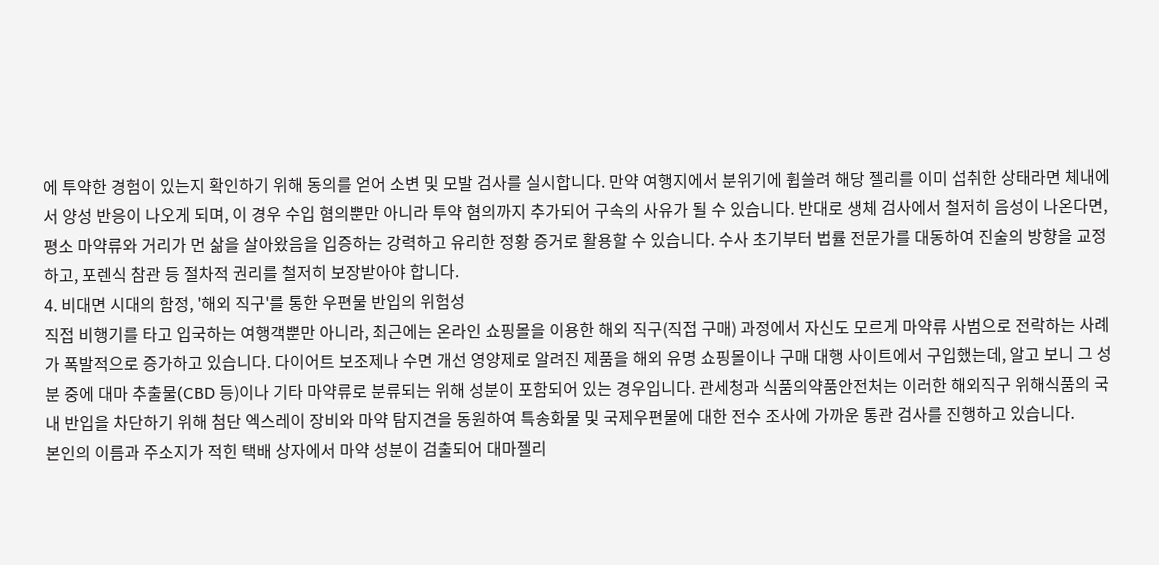에 투약한 경험이 있는지 확인하기 위해 동의를 얻어 소변 및 모발 검사를 실시합니다. 만약 여행지에서 분위기에 휩쓸려 해당 젤리를 이미 섭취한 상태라면 체내에서 양성 반응이 나오게 되며, 이 경우 수입 혐의뿐만 아니라 투약 혐의까지 추가되어 구속의 사유가 될 수 있습니다. 반대로 생체 검사에서 철저히 음성이 나온다면, 평소 마약류와 거리가 먼 삶을 살아왔음을 입증하는 강력하고 유리한 정황 증거로 활용할 수 있습니다. 수사 초기부터 법률 전문가를 대동하여 진술의 방향을 교정하고, 포렌식 참관 등 절차적 권리를 철저히 보장받아야 합니다.
4. 비대면 시대의 함정, '해외 직구'를 통한 우편물 반입의 위험성
직접 비행기를 타고 입국하는 여행객뿐만 아니라, 최근에는 온라인 쇼핑몰을 이용한 해외 직구(직접 구매) 과정에서 자신도 모르게 마약류 사범으로 전락하는 사례가 폭발적으로 증가하고 있습니다. 다이어트 보조제나 수면 개선 영양제로 알려진 제품을 해외 유명 쇼핑몰이나 구매 대행 사이트에서 구입했는데, 알고 보니 그 성분 중에 대마 추출물(CBD 등)이나 기타 마약류로 분류되는 위해 성분이 포함되어 있는 경우입니다. 관세청과 식품의약품안전처는 이러한 해외직구 위해식품의 국내 반입을 차단하기 위해 첨단 엑스레이 장비와 마약 탐지견을 동원하여 특송화물 및 국제우편물에 대한 전수 조사에 가까운 통관 검사를 진행하고 있습니다.
본인의 이름과 주소지가 적힌 택배 상자에서 마약 성분이 검출되어 대마젤리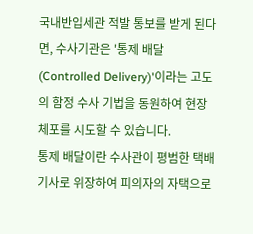국내반입세관 적발 통보를 받게 된다면, 수사기관은 '통제 배달(Controlled Delivery)'이라는 고도의 함정 수사 기법을 동원하여 현장 체포를 시도할 수 있습니다.
통제 배달이란 수사관이 평범한 택배 기사로 위장하여 피의자의 자택으로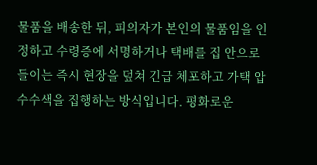물품을 배송한 뒤, 피의자가 본인의 물품임을 인정하고 수령증에 서명하거나 택배를 집 안으로 들이는 즉시 현장을 덮쳐 긴급 체포하고 가택 압수수색을 집행하는 방식입니다. 평화로운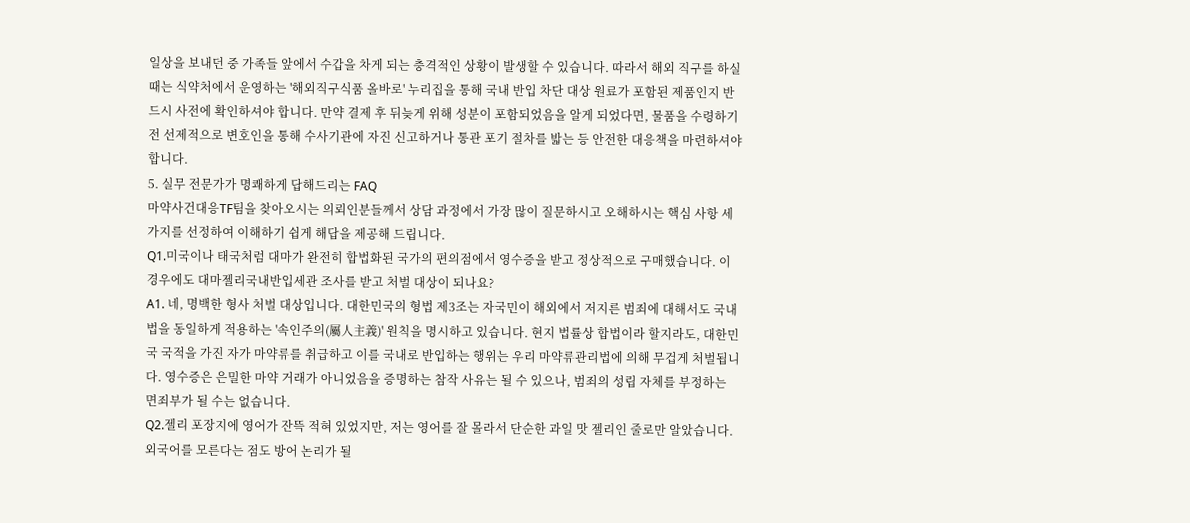일상을 보내던 중 가족들 앞에서 수갑을 차게 되는 충격적인 상황이 발생할 수 있습니다. 따라서 해외 직구를 하실 때는 식약처에서 운영하는 '해외직구식품 올바로' 누리집을 통해 국내 반입 차단 대상 원료가 포함된 제품인지 반드시 사전에 확인하셔야 합니다. 만약 결제 후 뒤늦게 위해 성분이 포함되었음을 알게 되었다면, 물품을 수령하기 전 선제적으로 변호인을 통해 수사기관에 자진 신고하거나 통관 포기 절차를 밟는 등 안전한 대응책을 마련하셔야 합니다.
5. 실무 전문가가 명쾌하게 답해드리는 FAQ
마약사건대응TF팀을 찾아오시는 의뢰인분들께서 상담 과정에서 가장 많이 질문하시고 오해하시는 핵심 사항 세 가지를 선정하여 이해하기 쉽게 해답을 제공해 드립니다.
Q1.미국이나 태국처럼 대마가 완전히 합법화된 국가의 편의점에서 영수증을 받고 정상적으로 구매했습니다. 이 경우에도 대마젤리국내반입세관 조사를 받고 처벌 대상이 되나요?
A1. 네, 명백한 형사 처벌 대상입니다. 대한민국의 형법 제3조는 자국민이 해외에서 저지른 범죄에 대해서도 국내법을 동일하게 적용하는 '속인주의(屬人主義)' 원칙을 명시하고 있습니다. 현지 법률상 합법이라 할지라도, 대한민국 국적을 가진 자가 마약류를 취급하고 이를 국내로 반입하는 행위는 우리 마약류관리법에 의해 무겁게 처벌됩니다. 영수증은 은밀한 마약 거래가 아니었음을 증명하는 참작 사유는 될 수 있으나, 범죄의 성립 자체를 부정하는 면죄부가 될 수는 없습니다.
Q2.젤리 포장지에 영어가 잔뜩 적혀 있었지만, 저는 영어를 잘 몰라서 단순한 과일 맛 젤리인 줄로만 알았습니다. 외국어를 모른다는 점도 방어 논리가 될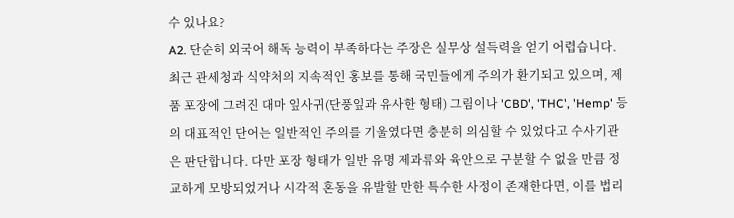수 있나요?
A2. 단순히 외국어 해독 능력이 부족하다는 주장은 실무상 설득력을 얻기 어렵습니다. 최근 관세청과 식약처의 지속적인 홍보를 통해 국민들에게 주의가 환기되고 있으며, 제품 포장에 그려진 대마 잎사귀(단풍잎과 유사한 형태) 그림이나 'CBD', 'THC', 'Hemp' 등의 대표적인 단어는 일반적인 주의를 기울였다면 충분히 의심할 수 있었다고 수사기관은 판단합니다. 다만 포장 형태가 일반 유명 제과류와 육안으로 구분할 수 없을 만큼 정교하게 모방되었거나 시각적 혼동을 유발할 만한 특수한 사정이 존재한다면, 이를 법리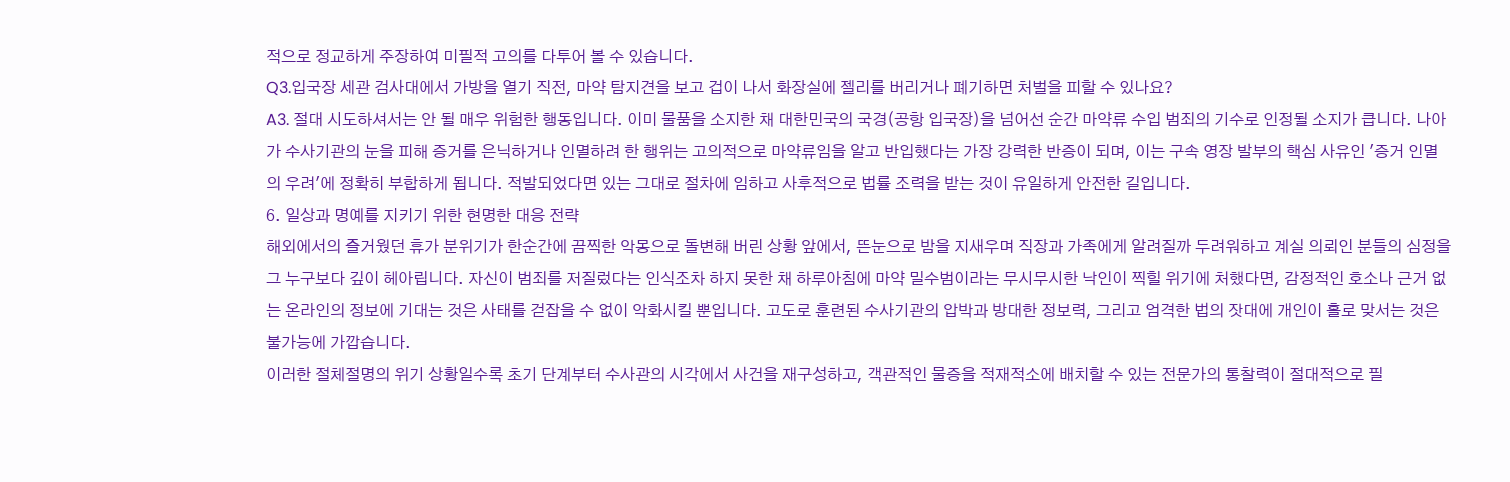적으로 정교하게 주장하여 미필적 고의를 다투어 볼 수 있습니다.
Q3.입국장 세관 검사대에서 가방을 열기 직전, 마약 탐지견을 보고 겁이 나서 화장실에 젤리를 버리거나 폐기하면 처벌을 피할 수 있나요?
A3. 절대 시도하셔서는 안 될 매우 위험한 행동입니다. 이미 물품을 소지한 채 대한민국의 국경(공항 입국장)을 넘어선 순간 마약류 수입 범죄의 기수로 인정될 소지가 큽니다. 나아가 수사기관의 눈을 피해 증거를 은닉하거나 인멸하려 한 행위는 고의적으로 마약류임을 알고 반입했다는 가장 강력한 반증이 되며, 이는 구속 영장 발부의 핵심 사유인 '증거 인멸의 우려'에 정확히 부합하게 됩니다. 적발되었다면 있는 그대로 절차에 임하고 사후적으로 법률 조력을 받는 것이 유일하게 안전한 길입니다.
6. 일상과 명예를 지키기 위한 현명한 대응 전략
해외에서의 즐거웠던 휴가 분위기가 한순간에 끔찍한 악몽으로 돌변해 버린 상황 앞에서, 뜬눈으로 밤을 지새우며 직장과 가족에게 알려질까 두려워하고 계실 의뢰인 분들의 심정을 그 누구보다 깊이 헤아립니다. 자신이 범죄를 저질렀다는 인식조차 하지 못한 채 하루아침에 마약 밀수범이라는 무시무시한 낙인이 찍힐 위기에 처했다면, 감정적인 호소나 근거 없는 온라인의 정보에 기대는 것은 사태를 걷잡을 수 없이 악화시킬 뿐입니다. 고도로 훈련된 수사기관의 압박과 방대한 정보력, 그리고 엄격한 법의 잣대에 개인이 홀로 맞서는 것은 불가능에 가깝습니다.
이러한 절체절명의 위기 상황일수록 초기 단계부터 수사관의 시각에서 사건을 재구성하고, 객관적인 물증을 적재적소에 배치할 수 있는 전문가의 통찰력이 절대적으로 필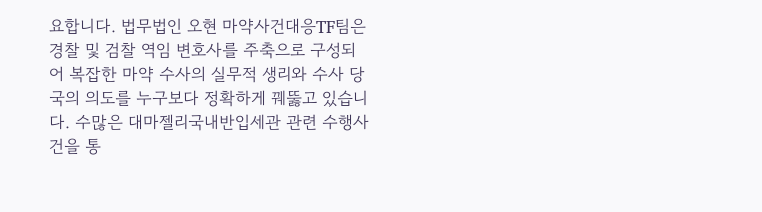요합니다. 법무법인 오현 마약사건대응TF팀은 경찰 및 검찰 역임 변호사를 주축으로 구성되어 복잡한 마약 수사의 실무적 생리와 수사 당국의 의도를 누구보다 정확하게 꿰뚫고 있습니다. 수많은 대마젤리국내반입세관 관련 수행사건을 통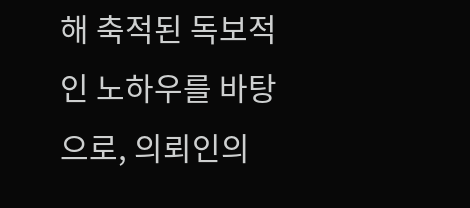해 축적된 독보적인 노하우를 바탕으로, 의뢰인의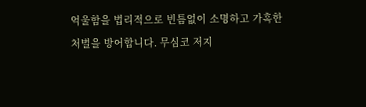억울함을 법리적으로 빈틈없이 소명하고 가혹한 처벌을 방어합니다. 무심코 저지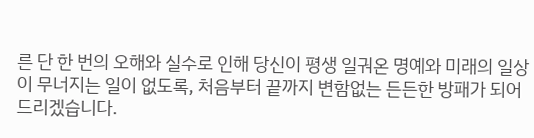른 단 한 번의 오해와 실수로 인해 당신이 평생 일궈온 명예와 미래의 일상이 무너지는 일이 없도록, 처음부터 끝까지 변함없는 든든한 방패가 되어 드리겠습니다.